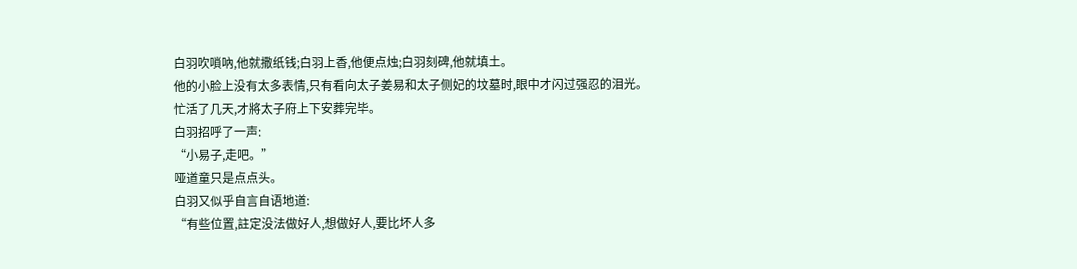白羽吹嗩吶,他就撒纸钱;白羽上香,他便点烛;白羽刻碑,他就填土。
他的小脸上没有太多表情,只有看向太子姜易和太子侧妃的坟墓时,眼中才闪过强忍的泪光。
忙活了几天,才將太子府上下安葬完毕。
白羽招呼了一声:
“小易子,走吧。”
哑道童只是点点头。
白羽又似乎自言自语地道:
“有些位置,註定没法做好人,想做好人,要比坏人多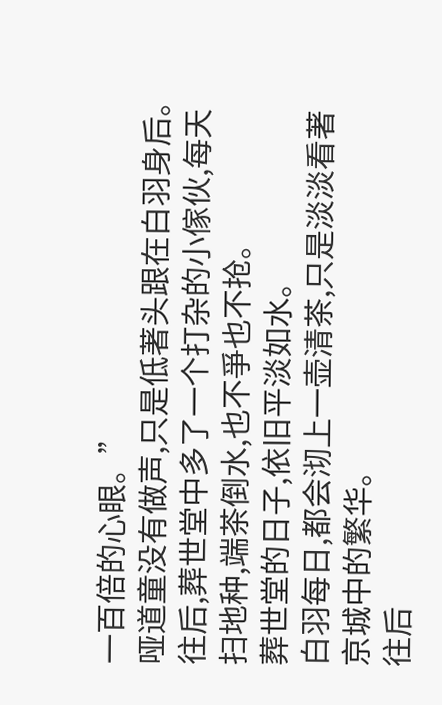一百倍的心眼。”
哑道童没有做声,只是低著头跟在白羽身后。
往后,葬世堂中多了一个打杂的小傢伙,每天扫地种,端茶倒水,也不爭也不抢。
葬世堂的日子,依旧平淡如水。
白羽每日,都会沏上一壶清茶,只是淡淡看著京城中的繁华。
往后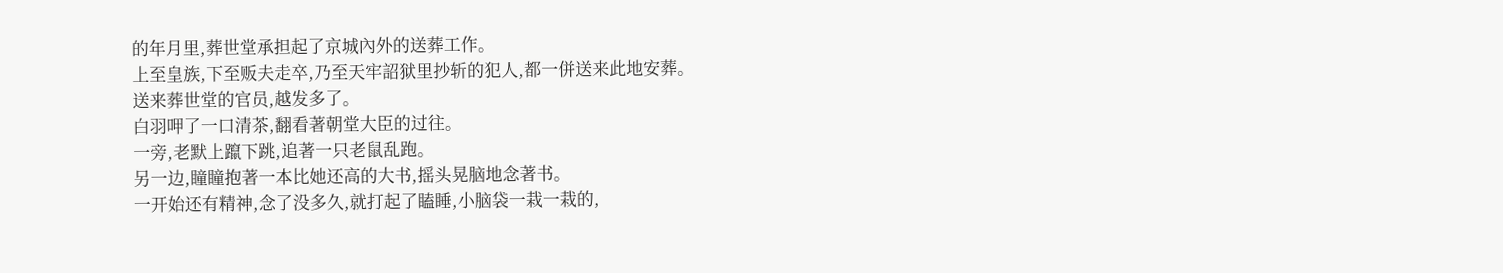的年月里,葬世堂承担起了京城內外的送葬工作。
上至皇族,下至贩夫走卒,乃至天牢詔狱里抄斩的犯人,都一併送来此地安葬。
送来葬世堂的官员,越发多了。
白羽呷了一口清茶,翻看著朝堂大臣的过往。
一旁,老默上躥下跳,追著一只老鼠乱跑。
另一边,瞳瞳抱著一本比她还高的大书,摇头晃脑地念著书。
一开始还有精神,念了没多久,就打起了瞌睡,小脑袋一栽一栽的,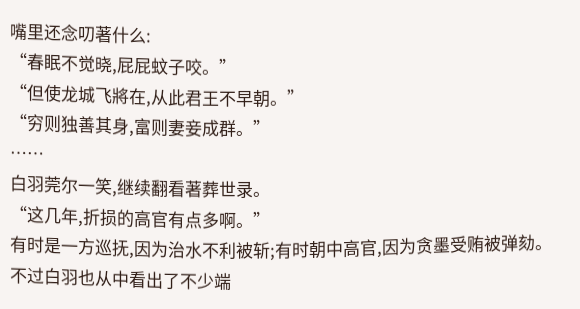嘴里还念叨著什么:
“春眠不觉晓,屁屁蚊子咬。”
“但使龙城飞將在,从此君王不早朝。”
“穷则独善其身,富则妻妾成群。”
……
白羽莞尔一笑,继续翻看著葬世录。
“这几年,折损的高官有点多啊。”
有时是一方巡抚,因为治水不利被斩;有时朝中高官,因为贪墨受贿被弹劾。
不过白羽也从中看出了不少端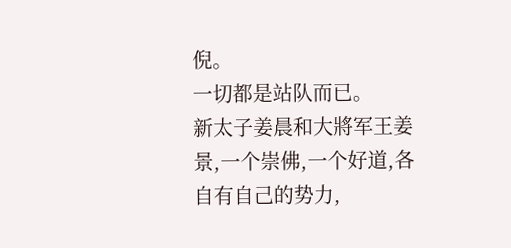倪。
一切都是站队而已。
新太子姜晨和大將军王姜景,一个崇佛,一个好道,各自有自己的势力,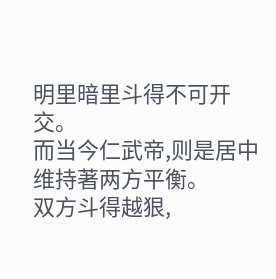明里暗里斗得不可开交。
而当今仁武帝,则是居中维持著两方平衡。
双方斗得越狠,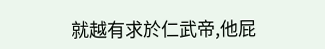就越有求於仁武帝,他屁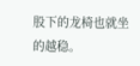股下的龙椅也就坐的越稳。